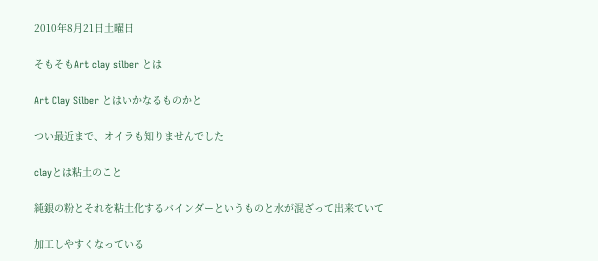2010年8月21日土曜日

そもそもArt clay silber とは

Art Clay Silber とはいかなるものかと

つい最近まで、オイラも知りませんでした

clayとは粘土のこと

純銀の粉とそれを粘土化するバインダーというものと水が混ざって出来ていて

加工しやすくなっている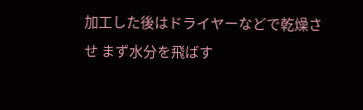加工した後はドライヤーなどで乾燥させ まず水分を飛ばす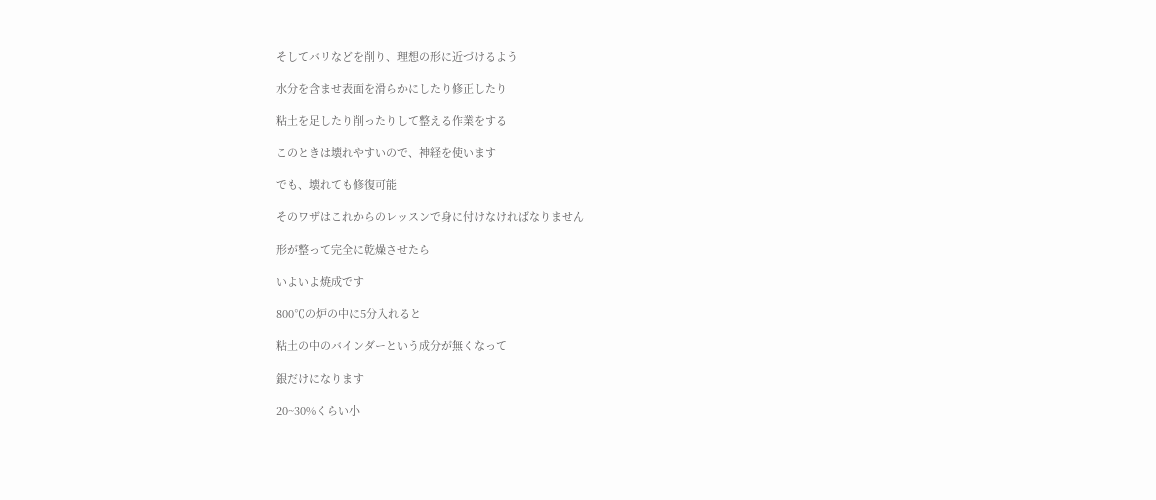そしてバリなどを削り、理想の形に近づけるよう

水分を含ませ表面を滑らかにしたり修正したり

粘土を足したり削ったりして整える作業をする

このときは壊れやすいので、神経を使います

でも、壊れても修復可能

そのワザはこれからのレッスンで身に付けなければなりません

形が整って完全に乾燥させたら

いよいよ焼成です

800℃の炉の中に5分入れると

粘土の中のバインダーという成分が無くなって

銀だけになります

20~30%くらい小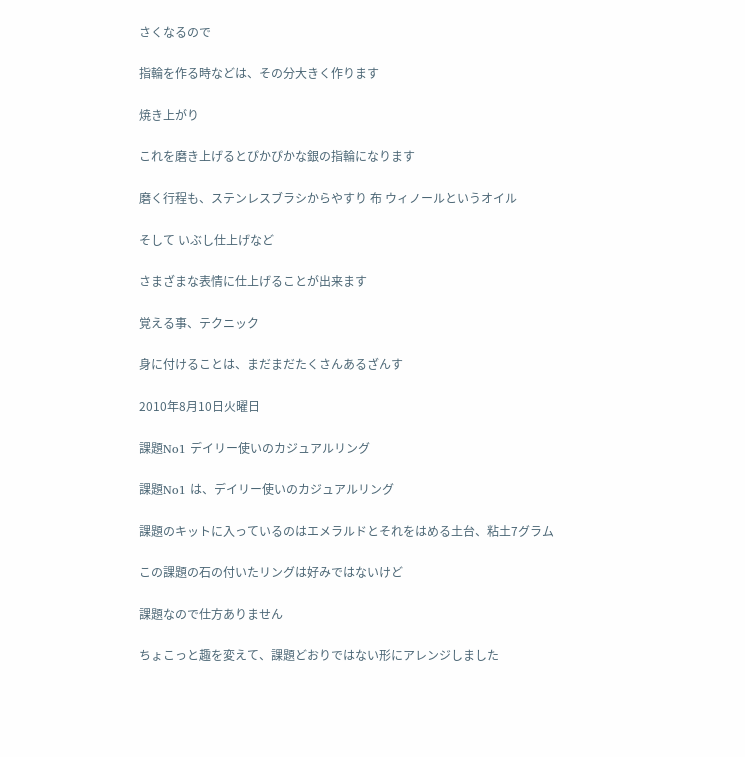さくなるので

指輪を作る時などは、その分大きく作ります

焼き上がり

これを磨き上げるとぴかぴかな銀の指輪になります

磨く行程も、ステンレスブラシからやすり 布 ウィノールというオイル

そして いぶし仕上げなど

さまざまな表情に仕上げることが出来ます

覚える事、テクニック

身に付けることは、まだまだたくさんあるざんす

2010年8月10日火曜日

課題No1 デイリー使いのカジュアルリング

課題No1 は、デイリー使いのカジュアルリング

課題のキットに入っているのはエメラルドとそれをはめる土台、粘土7グラム

この課題の石の付いたリングは好みではないけど

課題なので仕方ありません

ちょこっと趣を変えて、課題どおりではない形にアレンジしました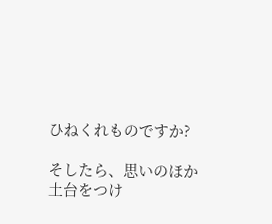ひねくれものですか?

そしたら、思いのほか土台をつけ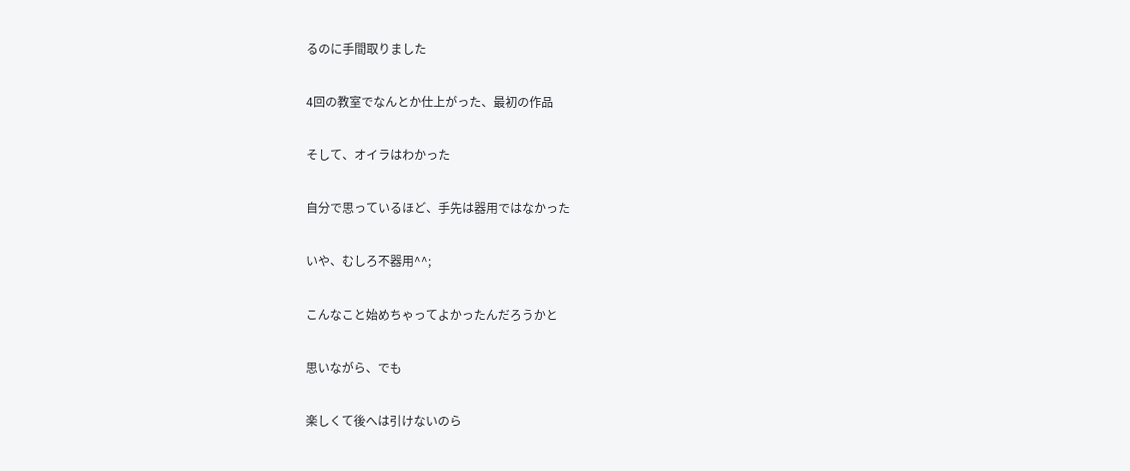るのに手間取りました

4回の教室でなんとか仕上がった、最初の作品

そして、オイラはわかった

自分で思っているほど、手先は器用ではなかった

いや、むしろ不器用^^;

こんなこと始めちゃってよかったんだろうかと

思いながら、でも

楽しくて後へは引けないのら